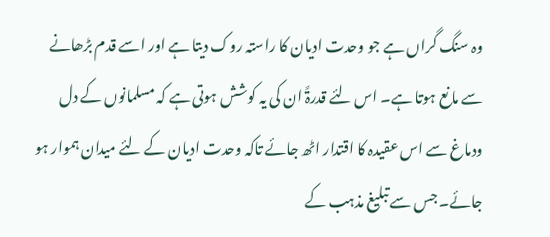وہ سنگ گراں ہے جو وحدت ادیان کا راستہ روک دیتا ہے اور اسے قدم بڑھانے سے مانع ہوتا ہے۔ اس لئے قدرۃً ان کی یہ کوشش ہوتی ہے کہ مسلمانوں کے دل ودماغ سے اس عقیدہ کا اقتدار اٹھ جائے تاکہ وحدت ادیان کے لئے میدان ہموار ہو جائے۔ جس سے تبلیغ مذہب کے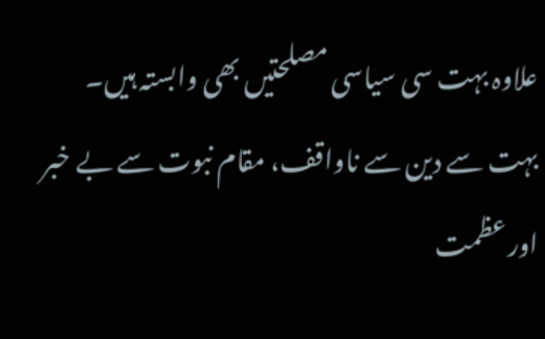علاوہ بہت سی سیاسی مصلحتیں بھی وابستہ ہیں۔ بہت سے دین سے ناواقف، مقام نبوت سے بے خبر اور عظمت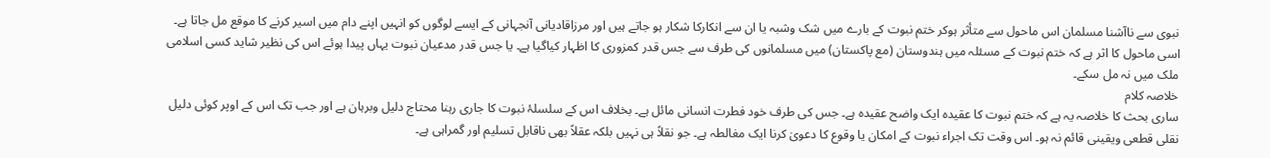نبوی سے ناآشنا مسلمان اس ماحول سے متأثر ہوکر ختم نبوت کے بارے میں شک وشبہ یا ان سے انکارکا شکار ہو جاتے ہیں اور مرزاقادیانی آنجہانی کے ایسے لوگوں کو انہیں اپنے دام میں اسیر کرنے کا موقع مل جاتا ہے۔ اسی ماحول کا اثر ہے کہ ختم نبوت کے مسئلہ میں ہندوستان (مع پاکستان) میں مسلمانوں کی طرف سے جس قدر کمزوری کا اظہار کیاگیا ہے۔ یا جس قدر مدعیان نبوت یہاں پیدا ہوئے اس کی نظیر شاید کسی اسلامی ملک میں نہ مل سکے۔
خلاصہ کلام
ساری بحث کا خلاصہ یہ ہے کہ ختم نبوت کا عقیدہ ایک واضح عقیدہ ہے۔ جس کی طرف خود فطرت انسانی مائل ہے۔ بخلاف اس کے سلسلۂ نبوت کا جاری رہنا محتاج دلیل وبرہان ہے اور جب تک اس کے اوپر کوئی دلیل نقلی قطعی ویقینی قائم نہ ہو۔ اس وقت تک اجراء نبوت کے امکان یا وقوع کا دعویٰ کرنا ایک مغالطہ ہے۔ جو نقلاً ہی نہیں بلکہ عقلاً بھی ناقابل تسلیم اور گمراہی ہے۔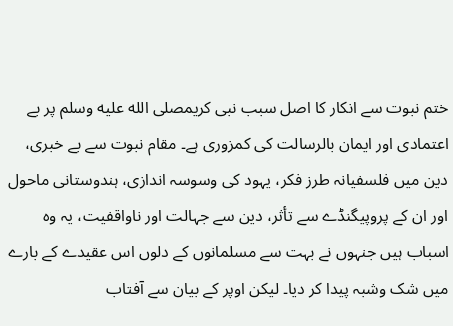ختم نبوت سے انکار کا اصل سبب نبی کریمصلى الله عليه وسلم پر بے اعتمادی اور ایمان بالرسالت کی کمزوری ہے۔ مقام نبوت سے بے خبری، دین میں فلسفیانہ طرز فکر، یہود کی وسوسہ اندازی، ہندوستانی ماحول اور ان کے پروپیگنڈے سے تأثر، دین سے جہالت اور ناواقفیت، یہ وہ اسباب ہیں جنہوں نے بہت سے مسلمانوں کے دلوں اس عقیدے کے بارے میں شک وشبہ پیدا کر دیا۔ لیکن اوپر کے بیان سے آفتاب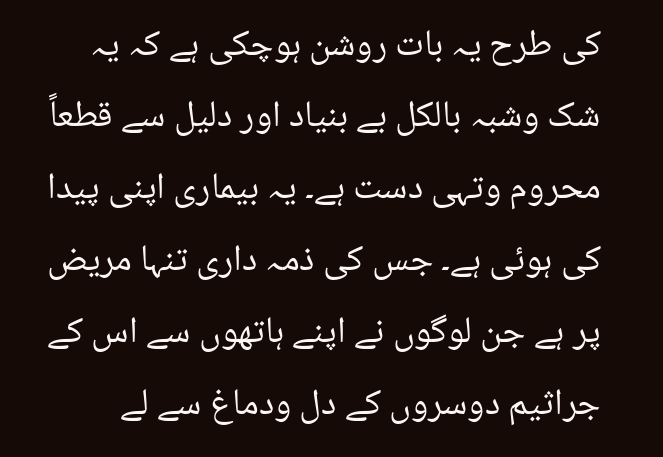کی طرح یہ بات روشن ہوچکی ہے کہ یہ شک وشبہ بالکل بے بنیاد اور دلیل سے قطعاً محروم وتہی دست ہے۔ یہ بیماری اپنی پیدا کی ہوئی ہے۔ جس کی ذمہ داری تنہا مریض پر ہے جن لوگوں نے اپنے ہاتھوں سے اس کے جراثیم دوسروں کے دل ودماغ سے لے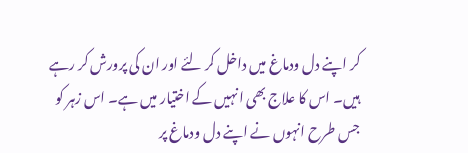کر اپنے دل ودماغ میں داخل کر لئے اور ان کی پرورش کر رہے ہیں۔ اس کا علاج بھی انہیں کے اختیار میں ہے۔ اس زہر کو جس طرح انہوں نے اپنے دل ودماغ پر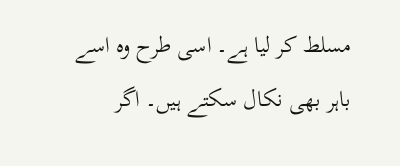مسلط کر لیا ہے۔ اسی طرح وہ اسے باہر بھی نکال سکتے ہیں۔ اگر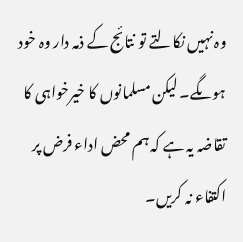وہ نہیں نکالتے تو نتائج کے ذمہ دار وہ خود ہوںگے۔ لیکن مسلمانوں کا خیرخواہی کا تقاضہ یہ ہے کہ ہم محض اداء فرض پر اکتفاء نہ کریں۔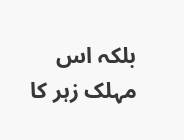بلکہ اس مہلک زہر کا